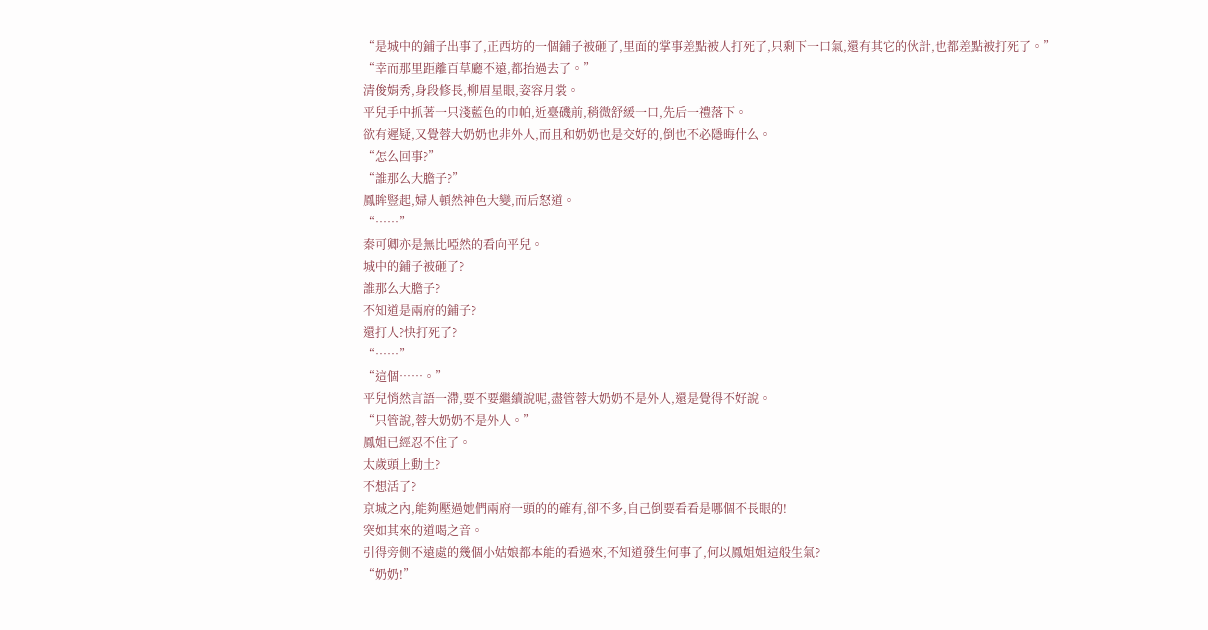“是城中的鋪子出事了,正西坊的一個鋪子被砸了,里面的掌事差點被人打死了,只剩下一口氣,還有其它的伙計,也都差點被打死了。”
“幸而那里距離百草廳不遠,都抬過去了。”
清俊娟秀,身段修長,柳眉星眼,姿容月裳。
平兒手中抓著一只淺藍色的巾帕,近臺磯前,稍微舒緩一口,先后一禮落下。
欲有遲疑,又覺蓉大奶奶也非外人,而且和奶奶也是交好的,倒也不必隱晦什么。
“怎么回事?”
“誰那么大膽子?”
鳳眸豎起,婦人頓然神色大變,而后怒道。
“……”
秦可卿亦是無比啞然的看向平兒。
城中的鋪子被砸了?
誰那么大膽子?
不知道是兩府的鋪子?
還打人?快打死了?
“……”
“這個……。”
平兒悄然言語一滯,要不要繼續說呢,盡管蓉大奶奶不是外人,還是覺得不好說。
“只管說,蓉大奶奶不是外人。”
鳳姐已經忍不住了。
太歲頭上動土?
不想活了?
京城之內,能夠壓過她們兩府一頭的的確有,卻不多,自己倒要看看是哪個不長眼的!
突如其來的道喝之音。
引得旁側不遠處的幾個小姑娘都本能的看過來,不知道發生何事了,何以鳳姐姐這般生氣?
“奶奶!”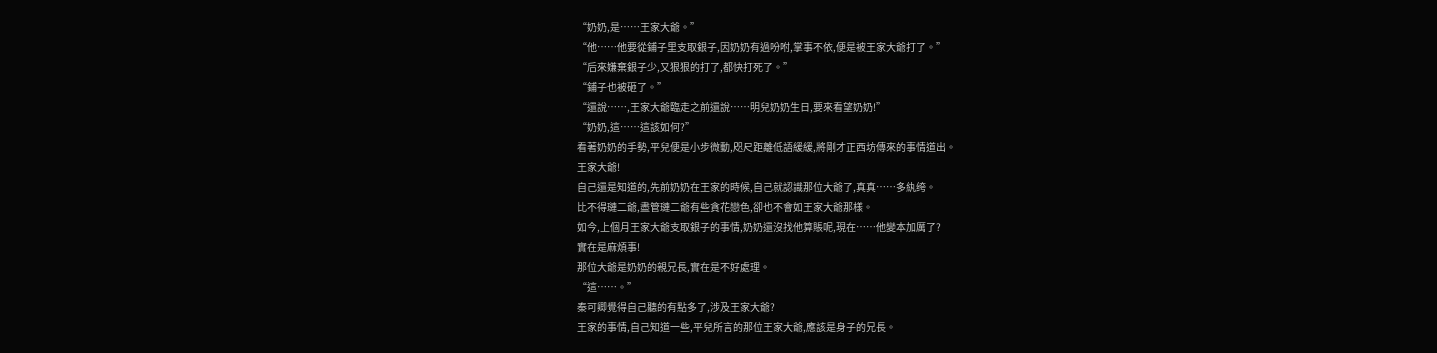“奶奶,是……王家大爺。”
“他……他要從鋪子里支取銀子,因奶奶有過吩咐,掌事不依,便是被王家大爺打了。”
“后來嫌棄銀子少,又狠狠的打了,都快打死了。”
“鋪子也被砸了。”
“還說……,王家大爺臨走之前還說……明兒奶奶生日,要來看望奶奶!”
“奶奶,這……這該如何?”
看著奶奶的手勢,平兒便是小步微動,咫尺距離低語緩緩,將剛才正西坊傳來的事情道出。
王家大爺!
自己還是知道的,先前奶奶在王家的時候,自己就認識那位大爺了,真真……多紈绔。
比不得璉二爺,盡管璉二爺有些貪花戀色,卻也不會如王家大爺那樣。
如今,上個月王家大爺支取銀子的事情,奶奶還沒找他算賬呢,現在……他變本加厲了?
實在是麻煩事!
那位大爺是奶奶的親兄長,實在是不好處理。
“這……。”
秦可卿覺得自己聽的有點多了,涉及王家大爺?
王家的事情,自己知道一些,平兒所言的那位王家大爺,應該是身子的兄長。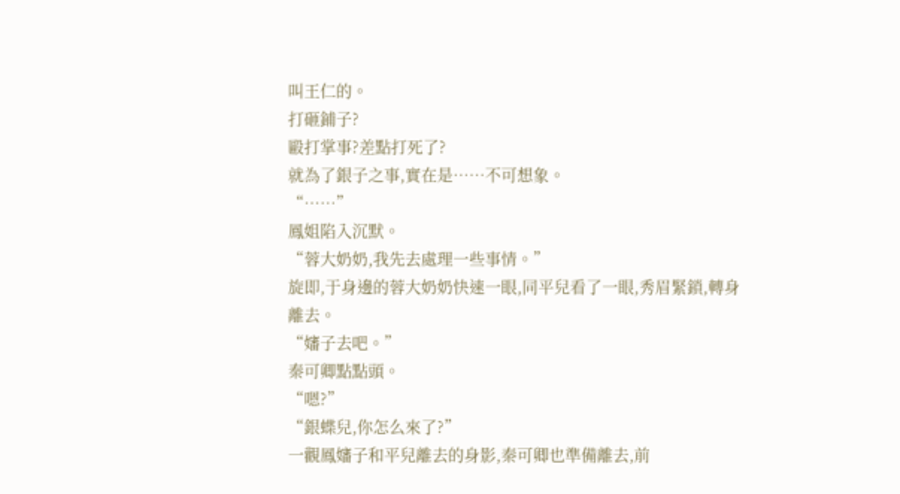叫王仁的。
打砸鋪子?
毆打掌事?差點打死了?
就為了銀子之事,實在是……不可想象。
“……”
鳳姐陷入沉默。
“蓉大奶奶,我先去處理一些事情。”
旋即,于身邊的蓉大奶奶快速一眼,同平兒看了一眼,秀眉緊鎖,轉身離去。
“嬸子去吧。”
秦可卿點點頭。
“嗯?”
“銀蝶兒,你怎么來了?”
一觀鳳嬸子和平兒離去的身影,秦可卿也準備離去,前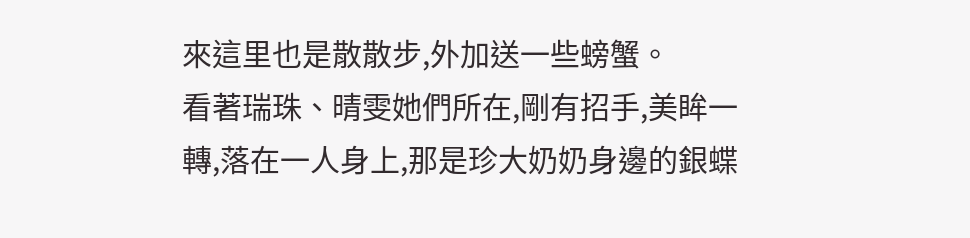來這里也是散散步,外加送一些螃蟹。
看著瑞珠、晴雯她們所在,剛有招手,美眸一轉,落在一人身上,那是珍大奶奶身邊的銀蝶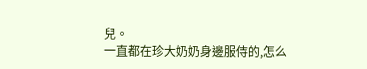兒。
一直都在珍大奶奶身邊服侍的,怎么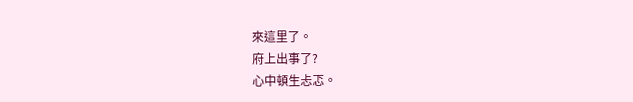來這里了。
府上出事了?
心中頓生忐忑。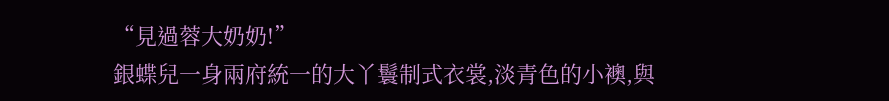“見過蓉大奶奶!”
銀蝶兒一身兩府統一的大丫鬟制式衣裳,淡青色的小襖,與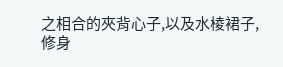之相合的夾背心子,以及水棱裙子,修身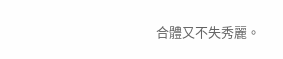合體又不失秀麗。